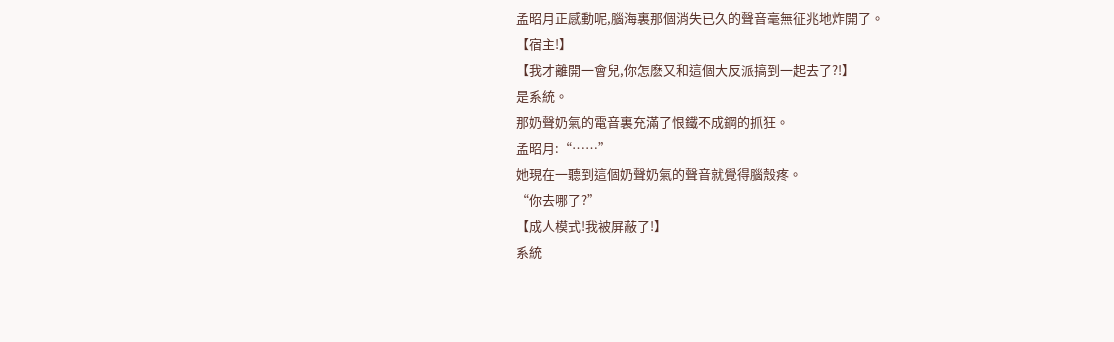孟昭月正感動呢,腦海裏那個消失已久的聲音毫無征兆地炸開了。
【宿主!】
【我才離開一會兒,你怎麽又和這個大反派搞到一起去了?!】
是系統。
那奶聲奶氣的電音裏充滿了恨鐵不成鋼的抓狂。
孟昭月:“……”
她現在一聽到這個奶聲奶氣的聲音就覺得腦殼疼。
“你去哪了?”
【成人模式!我被屏蔽了!】
系統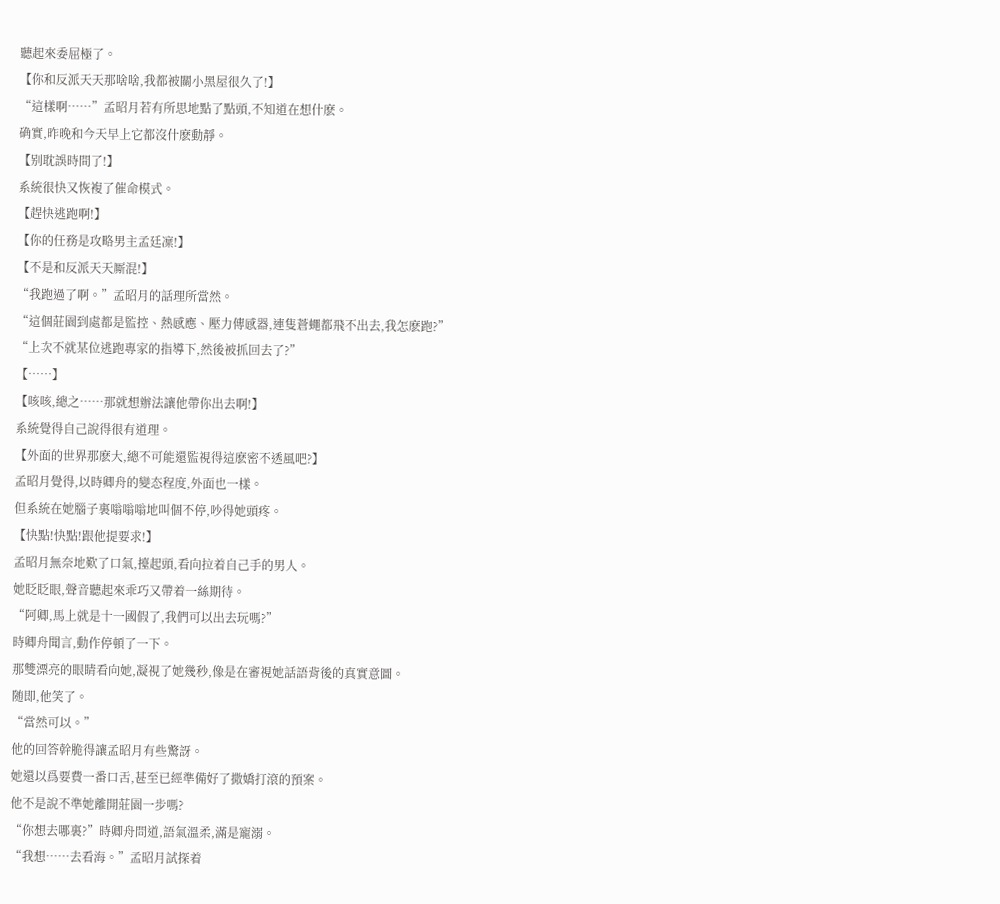聽起來委屈極了。
【你和反派天天那啥啥,我都被關小黑屋很久了!】
“這樣啊……”孟昭月若有所思地點了點頭,不知道在想什麽。
确實,昨晚和今天早上它都沒什麽動靜。
【别耽誤時間了!】
系統很快又恢複了催命模式。
【趕快逃跑啊!】
【你的任務是攻略男主孟廷凜!】
【不是和反派天天厮混!】
“我跑過了啊。”孟昭月的話理所當然。
“這個莊園到處都是監控、熱感應、壓力傳感器,連隻蒼蠅都飛不出去,我怎麽跑?”
“上次不就某位逃跑專家的指導下,然後被抓回去了?”
【……】
【咳咳,總之……那就想辦法讓他帶你出去啊!】
系統覺得自己說得很有道理。
【外面的世界那麽大,總不可能還監視得這麽密不透風吧?】
孟昭月覺得,以時卿舟的變态程度,外面也一樣。
但系統在她腦子裏嗡嗡嗡地叫個不停,吵得她頭疼。
【快點!快點!跟他提要求!】
孟昭月無奈地歎了口氣,擡起頭,看向拉着自己手的男人。
她眨眨眼,聲音聽起來乖巧又帶着一絲期待。
“阿卿,馬上就是十一國假了,我們可以出去玩嗎?”
時卿舟聞言,動作停頓了一下。
那雙漂亮的眼睛看向她,凝視了她幾秒,像是在審視她話語背後的真實意圖。
随即,他笑了。
“當然可以。”
他的回答幹脆得讓孟昭月有些驚訝。
她還以爲要費一番口舌,甚至已經準備好了撒嬌打滾的預案。
他不是說不準她離開莊園一步嗎?
“你想去哪裏?”時卿舟問道,語氣溫柔,滿是寵溺。
“我想……去看海。”孟昭月試探着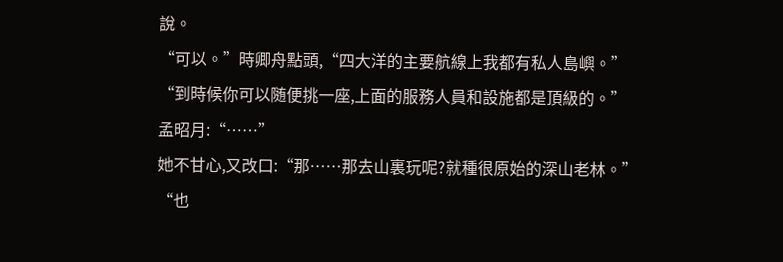說。
“可以。”時卿舟點頭,“四大洋的主要航線上我都有私人島嶼。”
“到時候你可以随便挑一座,上面的服務人員和設施都是頂級的。”
孟昭月:“……”
她不甘心,又改口:“那……那去山裏玩呢?就種很原始的深山老林。”
“也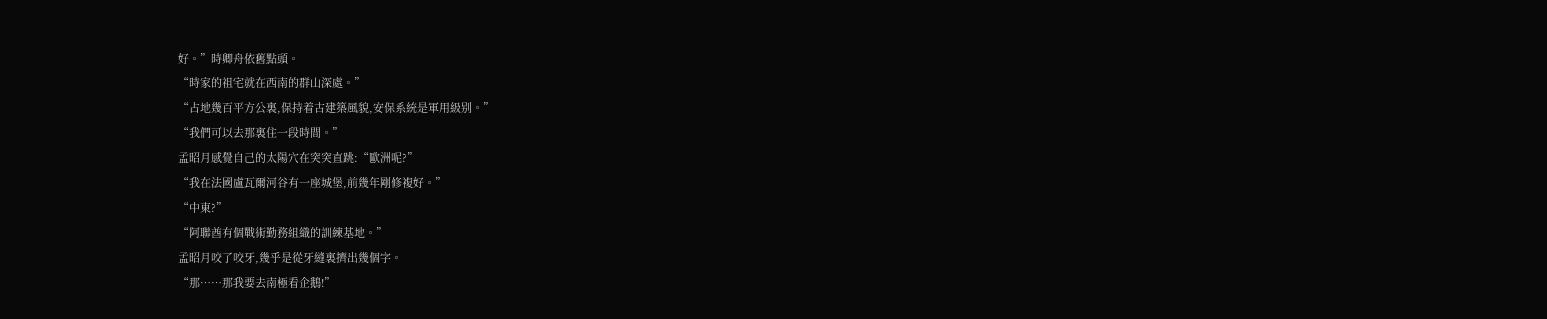好。”時卿舟依舊點頭。
“時家的祖宅就在西南的群山深處。”
“占地幾百平方公裏,保持着古建築風貌,安保系統是軍用級别。”
“我們可以去那裏住一段時間。”
孟昭月感覺自己的太陽穴在突突直跳:“歐洲呢?”
“我在法國盧瓦爾河谷有一座城堡,前幾年剛修複好。”
“中東?”
“阿聯酋有個戰術勤務組織的訓練基地。”
孟昭月咬了咬牙,幾乎是從牙縫裏擠出幾個字。
“那……那我要去南極看企鵝!”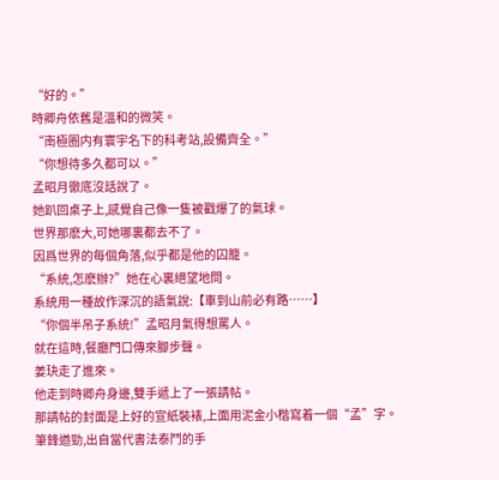“好的。”
時卿舟依舊是溫和的微笑。
“南極圈内有寰宇名下的科考站,設備齊全。”
“你想待多久都可以。”
孟昭月徹底沒話說了。
她趴回桌子上,感覺自己像一隻被戳爆了的氣球。
世界那麽大,可她哪裏都去不了。
因爲世界的每個角落,似乎都是他的囚籠。
“系統,怎麽辦?”她在心裏絕望地問。
系統用一種故作深沉的語氣說:【車到山前必有路……】
“你個半吊子系統!”孟昭月氣得想罵人。
就在這時,餐廳門口傳來腳步聲。
姜玦走了進來。
他走到時卿舟身邊,雙手遞上了一張請帖。
那請帖的封面是上好的宣紙裝裱,上面用泥金小楷寫着一個“孟”字。
筆鋒遒勁,出自當代書法泰鬥的手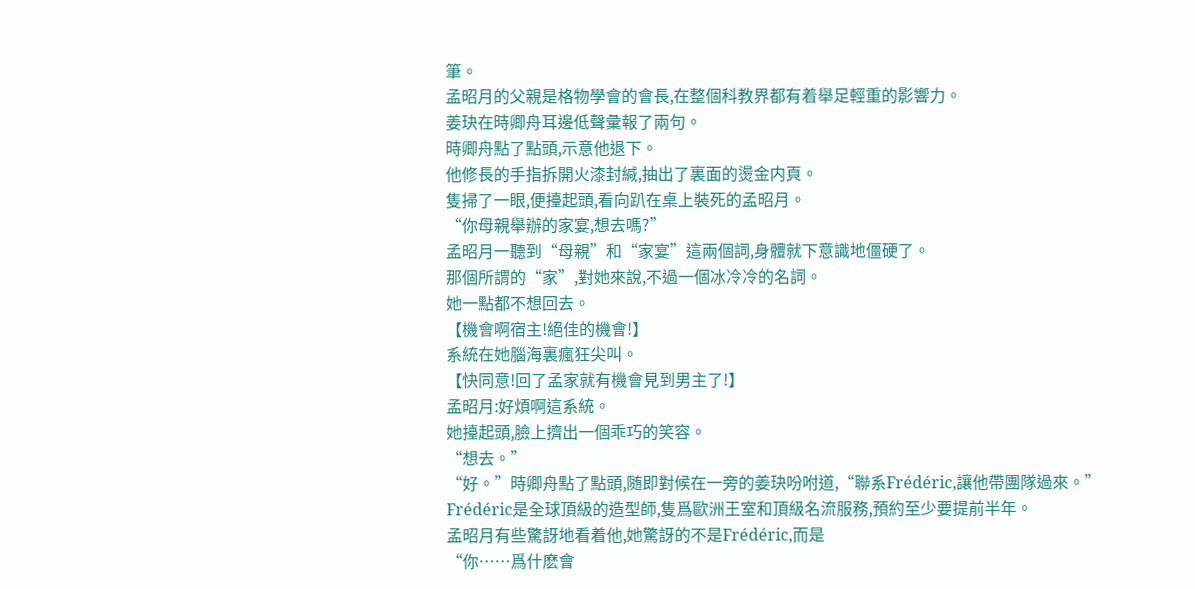筆。
孟昭月的父親是格物學會的會長,在整個科教界都有着舉足輕重的影響力。
姜玦在時卿舟耳邊低聲彙報了兩句。
時卿舟點了點頭,示意他退下。
他修長的手指拆開火漆封緘,抽出了裏面的燙金内頁。
隻掃了一眼,便擡起頭,看向趴在桌上裝死的孟昭月。
“你母親舉辦的家宴,想去嗎?”
孟昭月一聽到“母親”和“家宴”這兩個詞,身體就下意識地僵硬了。
那個所謂的“家”,對她來說,不過一個冰冷冷的名詞。
她一點都不想回去。
【機會啊宿主!絕佳的機會!】
系統在她腦海裏瘋狂尖叫。
【快同意!回了孟家就有機會見到男主了!】
孟昭月:好煩啊這系統。
她擡起頭,臉上擠出一個乖巧的笑容。
“想去。”
“好。”時卿舟點了點頭,随即對候在一旁的姜玦吩咐道,“聯系Frédéric,讓他帶團隊過來。”
Frédéric是全球頂級的造型師,隻爲歐洲王室和頂級名流服務,預約至少要提前半年。
孟昭月有些驚訝地看着他,她驚訝的不是Frédéric,而是
“你……爲什麽會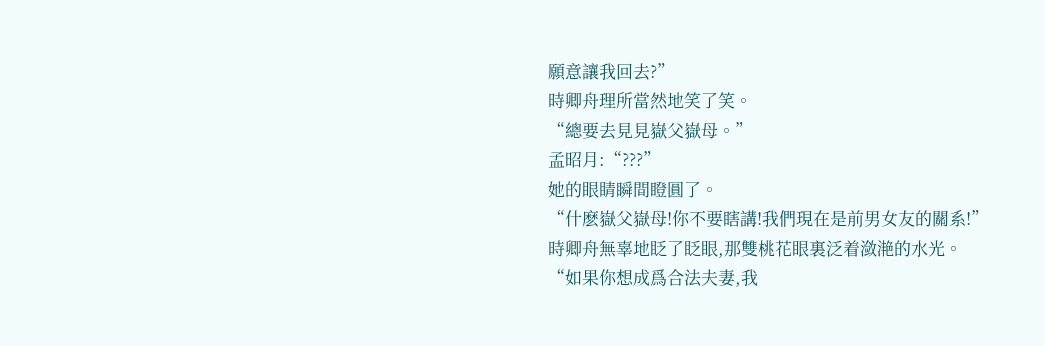願意讓我回去?”
時卿舟理所當然地笑了笑。
“總要去見見嶽父嶽母。”
孟昭月:“???”
她的眼睛瞬間瞪圓了。
“什麽嶽父嶽母!你不要瞎講!我們現在是前男女友的關系!”
時卿舟無辜地眨了眨眼,那雙桃花眼裏泛着潋滟的水光。
“如果你想成爲合法夫妻,我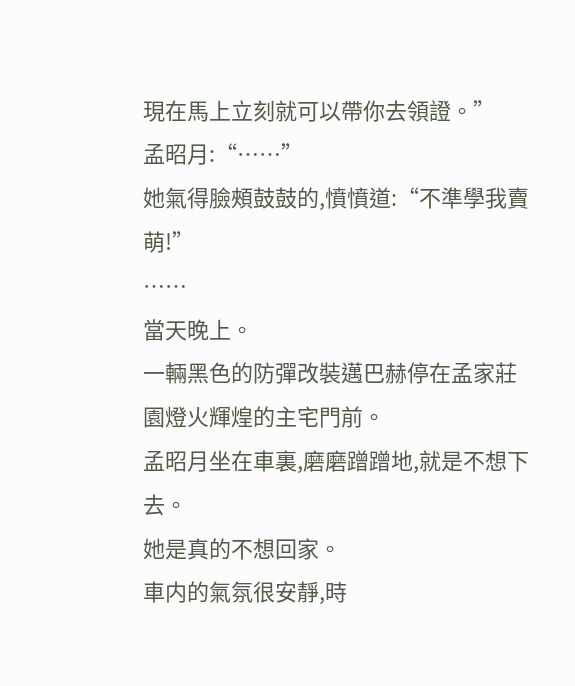現在馬上立刻就可以帶你去領證。”
孟昭月:“……”
她氣得臉頰鼓鼓的,憤憤道:“不準學我賣萌!”
……
當天晚上。
一輛黑色的防彈改裝邁巴赫停在孟家莊園燈火輝煌的主宅門前。
孟昭月坐在車裏,磨磨蹭蹭地,就是不想下去。
她是真的不想回家。
車内的氣氛很安靜,時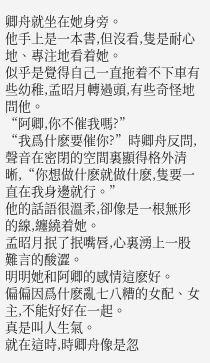卿舟就坐在她身旁。
他手上是一本書,但沒看,隻是耐心地、專注地看着她。
似乎是覺得自己一直拖着不下車有些幼稚,孟昭月轉過頭,有些奇怪地問他。
“阿卿,你不催我嗎?”
“我爲什麽要催你?”時卿舟反問,聲音在密閉的空間裏顯得格外清晰,“你想做什麽就做什麽,隻要一直在我身邊就行。”
他的話語很溫柔,卻像是一根無形的線,纏繞着她。
孟昭月抿了抿嘴唇,心裏湧上一股難言的酸澀。
明明她和阿卿的感情這麽好。
偏偏因爲什麽亂七八糟的女配、女主,不能好好在一起。
真是叫人生氣。
就在這時,時卿舟像是忽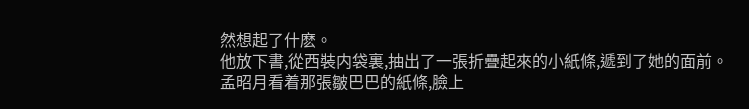然想起了什麽。
他放下書,從西裝内袋裏,抽出了一張折疊起來的小紙條,遞到了她的面前。
孟昭月看着那張皺巴巴的紙條,臉上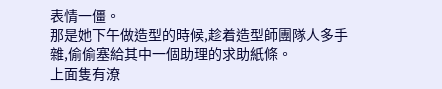表情一僵。
那是她下午做造型的時候,趁着造型師團隊人多手雜,偷偷塞給其中一個助理的求助紙條。
上面隻有潦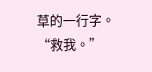草的一行字。
“救我。”